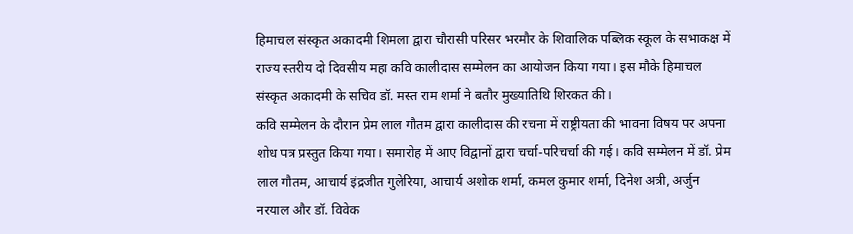हिमाचल संस्कृत अकादमी शिमला द्वारा चौरासी परिसर भरमौर के शिवालिक पब्लिक स्कूल के सभाकक्ष में राज्य स्तरीय दो दिवसीय महा कवि कालीदास सम्मेलन का आयोजन किया गया। इस मौके हिमाचल संस्कृत अकादमी के सचिव डॉ. मस्त राम शर्मा ने बतौर मुख्यातिथि शिरकत की।
कवि सम्मेलन के दौरान प्रेम लाल गौतम द्वारा कालीदास की रचना में राष्ट्रीयता की भावना विषय पर अपना शोध पत्र प्रस्तुत किया गया। समारोह में आए विद्वानों द्वारा चर्चा-परिचर्चा की गई। कवि सम्मेलन में डॉ. प्रेम लाल गौतम, आचार्य इंद्रजीत गुलेरिया, आचार्य अशोक शर्मा, कमल कुमार शर्मा, दिनेश अत्री, अर्जुन नरयाल और डॉ. विवेक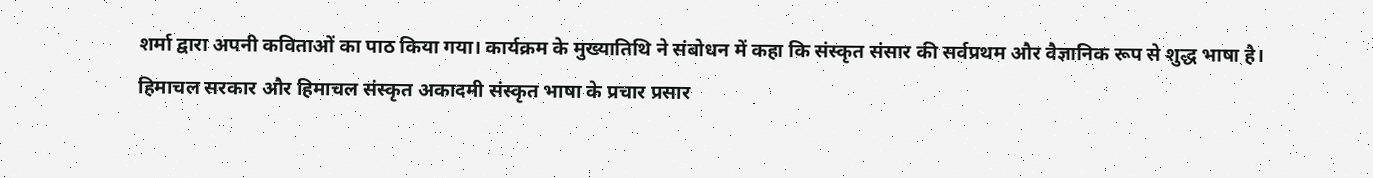शर्मा द्वारा अपनी कविताओं का पाठ किया गया। कार्यक्रम के मुख्यातिथि ने संबोधन में कहा कि संस्कृत संसार की सर्वप्रथम और वैज्ञानिक रूप से शुद्ध भाषा है। हिमाचल सरकार और हिमाचल संस्कृत अकादमी संस्कृत भाषा के प्रचार प्रसार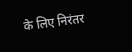के लिए निरंतर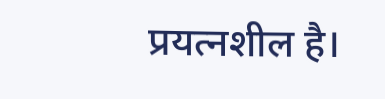प्रयत्नशील है।